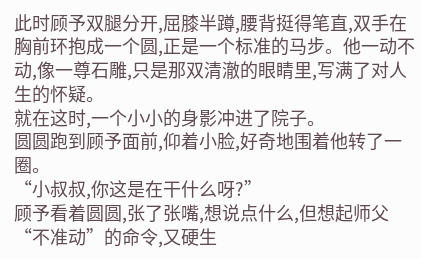此时顾予双腿分开,屈膝半蹲,腰背挺得笔直,双手在胸前环抱成一个圆,正是一个标准的马步。他一动不动,像一尊石雕,只是那双清澈的眼睛里,写满了对人生的怀疑。
就在这时,一个小小的身影冲进了院子。
圆圆跑到顾予面前,仰着小脸,好奇地围着他转了一圈。
“小叔叔,你这是在干什么呀?”
顾予看着圆圆,张了张嘴,想说点什么,但想起师父“不准动”的命令,又硬生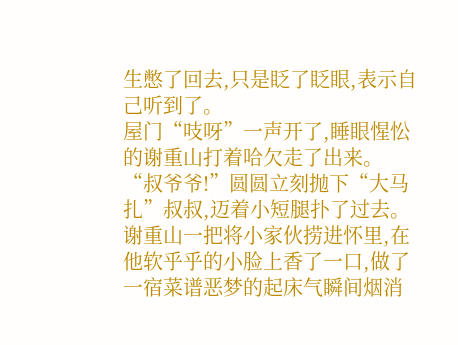生憋了回去,只是眨了眨眼,表示自己听到了。
屋门“吱呀”一声开了,睡眼惺忪的谢重山打着哈欠走了出来。
“叔爷爷!”圆圆立刻抛下“大马扎”叔叔,迈着小短腿扑了过去。
谢重山一把将小家伙捞进怀里,在他软乎乎的小脸上香了一口,做了一宿菜谱恶梦的起床气瞬间烟消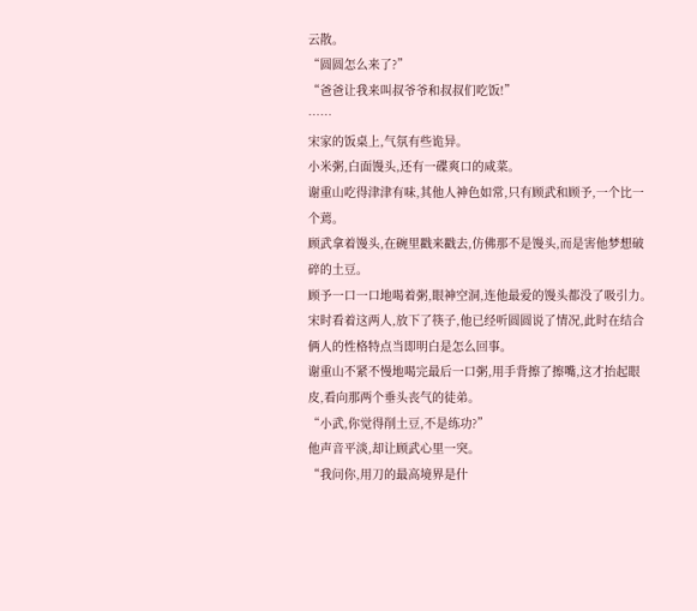云散。
“圆圆怎么来了?”
“爸爸让我来叫叔爷爷和叔叔们吃饭!”
……
宋家的饭桌上,气氛有些诡异。
小米粥,白面馒头,还有一碟爽口的咸菜。
谢重山吃得津津有味,其他人神色如常,只有顾武和顾予,一个比一个蔫。
顾武拿着馒头,在碗里戳来戳去,仿佛那不是馒头,而是害他梦想破碎的土豆。
顾予一口一口地喝着粥,眼神空洞,连他最爱的馒头都没了吸引力。
宋时看着这两人,放下了筷子,他已经听圆圆说了情况,此时在结合俩人的性格特点当即明白是怎么回事。
谢重山不紧不慢地喝完最后一口粥,用手背擦了擦嘴,这才抬起眼皮,看向那两个垂头丧气的徒弟。
“小武,你觉得削土豆,不是练功?”
他声音平淡,却让顾武心里一突。
“我问你,用刀的最高境界是什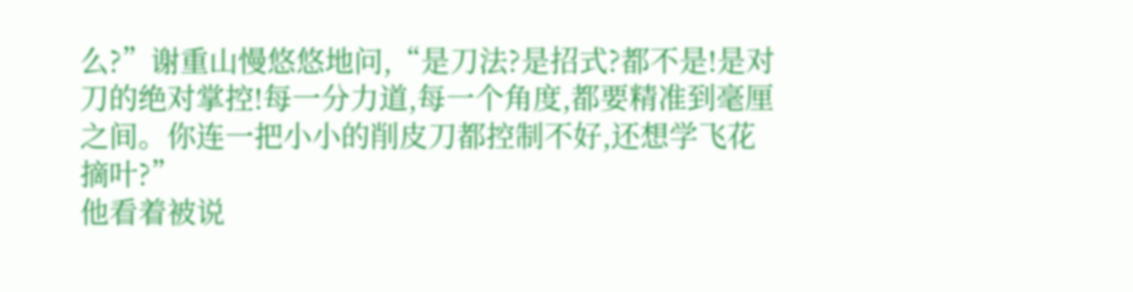么?”谢重山慢悠悠地问,“是刀法?是招式?都不是!是对刀的绝对掌控!每一分力道,每一个角度,都要精准到毫厘之间。你连一把小小的削皮刀都控制不好,还想学飞花摘叶?”
他看着被说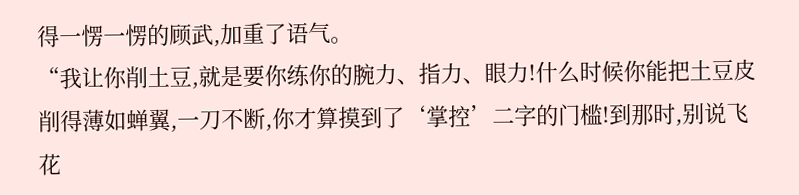得一愣一愣的顾武,加重了语气。
“我让你削土豆,就是要你练你的腕力、指力、眼力!什么时候你能把土豆皮削得薄如蝉翼,一刀不断,你才算摸到了‘掌控’二字的门槛!到那时,别说飞花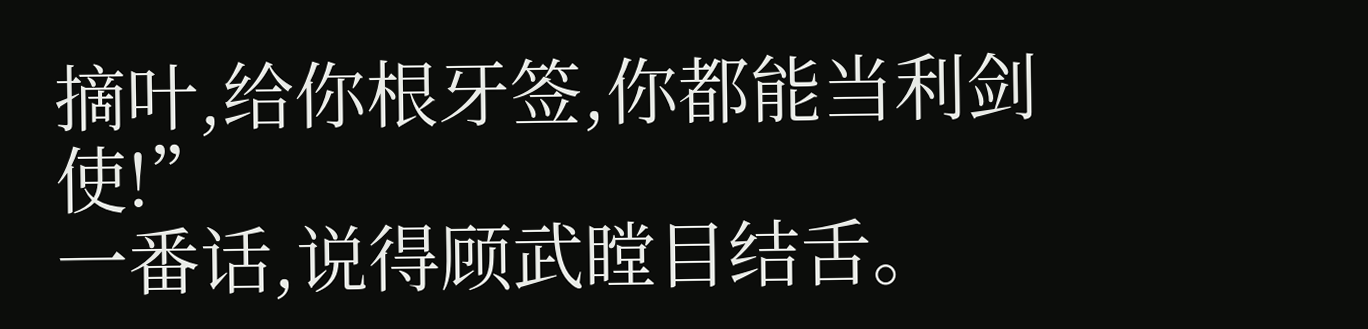摘叶,给你根牙签,你都能当利剑使!”
一番话,说得顾武瞠目结舌。